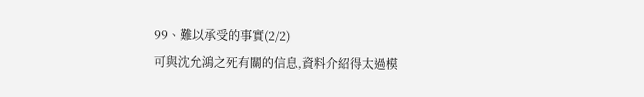99、難以承受的事實(2/2)
可與沈允鴻之死有關的信息,資料介紹得太過模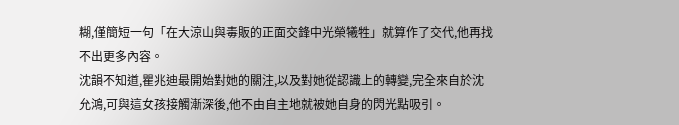糊,僅簡短一句「在大涼山與毒販的正面交鋒中光榮犧牲」就算作了交代,他再找不出更多內容。
沈韻不知道,瞿兆迪最開始對她的關注,以及對她從認識上的轉變,完全來自於沈允鴻,可與這女孩接觸漸深後,他不由自主地就被她自身的閃光點吸引。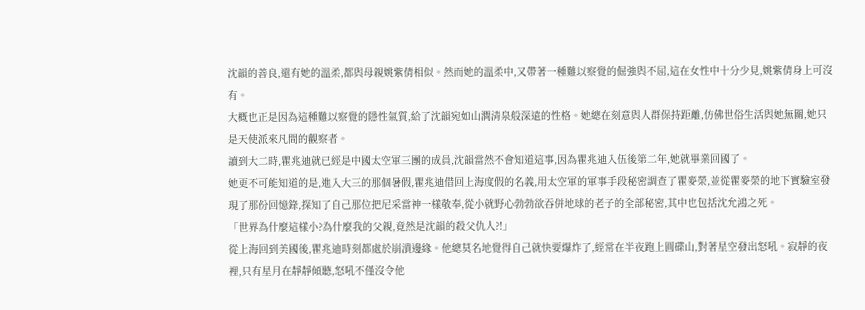沈韻的善良,還有她的溫柔,都與母親姚紫倩相似。然而她的溫柔中,又帶著一種難以察覺的倔強與不屈,這在女性中十分少見,姚紫倩身上可沒有。
大概也正是因為這種難以察覺的隱性氣質,給了沈韻宛如山澗清泉般深遠的性格。她總在刻意與人群保持距離,仿佛世俗生活與她無關,她只是天使派來凡間的觀察者。
讀到大二時,瞿兆迪就已經是中國太空軍三團的成員,沈韻當然不會知道這事,因為瞿兆迪入伍後第二年,她就畢業回國了。
她更不可能知道的是,進入大三的那個暑假,瞿兆迪借回上海度假的名義,用太空軍的軍事手段秘密調查了瞿麥榮,並從瞿麥榮的地下實驗室發現了那份回憶錄,探知了自己那位把尼采當神一樣敬奉,從小就野心勃勃欲吞併地球的老子的全部秘密,其中也包括沈允鴻之死。
「世界為什麼這樣小?為什麼我的父親,竟然是沈韻的殺父仇人?!」
從上海回到美國後,瞿兆迪時刻都處於崩潰邊緣。他總莫名地覺得自己就快要爆炸了,經常在半夜跑上圓碟山,對著星空發出怒吼。寂靜的夜裡,只有星月在靜靜傾聽,怒吼不僅沒令他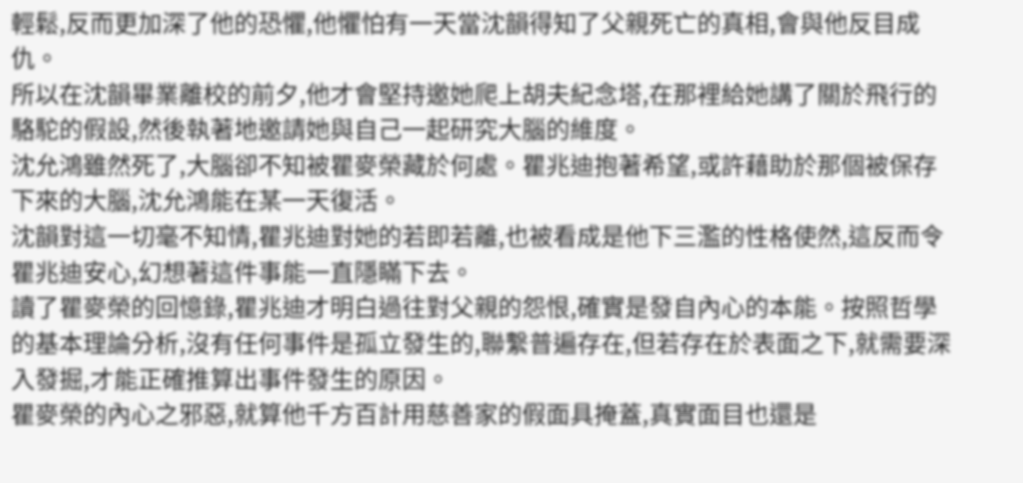輕鬆,反而更加深了他的恐懼,他懼怕有一天當沈韻得知了父親死亡的真相,會與他反目成仇。
所以在沈韻畢業離校的前夕,他才會堅持邀她爬上胡夫紀念塔,在那裡給她講了關於飛行的駱駝的假設,然後執著地邀請她與自己一起研究大腦的維度。
沈允鴻雖然死了,大腦卻不知被瞿麥榮藏於何處。瞿兆迪抱著希望,或許藉助於那個被保存下來的大腦,沈允鴻能在某一天復活。
沈韻對這一切毫不知情,瞿兆迪對她的若即若離,也被看成是他下三濫的性格使然,這反而令瞿兆迪安心,幻想著這件事能一直隱瞞下去。
讀了瞿麥榮的回憶錄,瞿兆迪才明白過往對父親的怨恨,確實是發自內心的本能。按照哲學的基本理論分析,沒有任何事件是孤立發生的,聯繫普遍存在,但若存在於表面之下,就需要深入發掘,才能正確推算出事件發生的原因。
瞿麥榮的內心之邪惡,就算他千方百計用慈善家的假面具掩蓋,真實面目也還是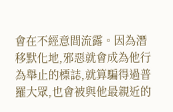會在不經意間流露。因為潛移默化地,邪惡就會成為他行為舉止的標誌,就算騙得過普羅大眾,也會被與他最親近的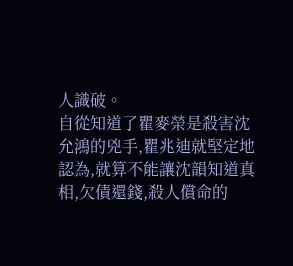人識破。
自從知道了瞿麥榮是殺害沈允鴻的兇手,瞿兆迪就堅定地認為,就算不能讓沈韻知道真相,欠債還錢,殺人償命的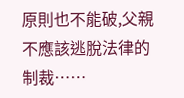原則也不能破,父親不應該逃脫法律的制裁……